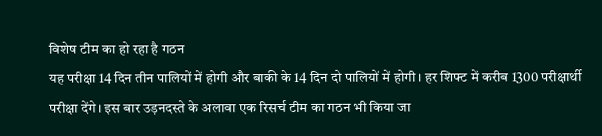विशेष टीम का हो रहा है गठन
यह परीक्षा 14 दिन तीन पालियों में होगी और बाकी के 14 दिन दो पालियों में होगी। हर शिफ्ट में करीब 1300 परीक्षार्थी परीक्षा देंगे। इस बार उड़नदस्ते के अलावा एक रिसर्च टीम का गठन भी किया जा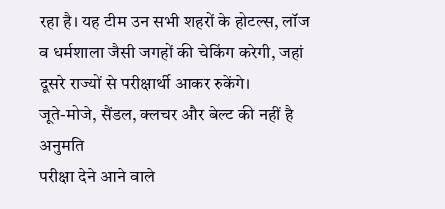रहा है। यह टीम उन सभी शहरों के होटल्स, लॉज व धर्मशाला जैसी जगहों की चेकिंग करेगी, जहां दूसरे राज्यों से परीक्षार्थी आकर रुकेंगे।
जूते-मोजे, सैंडल, क्लचर और बेल्ट की नहीं है अनुमति
परीक्षा देने आने वाले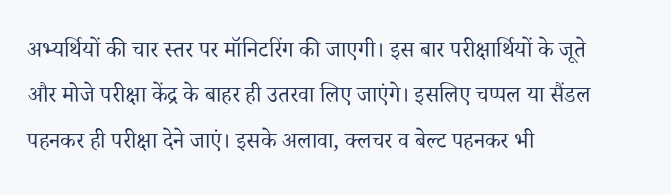अभ्यर्थियों की चार स्तर पर मॉनिटरिंग की जाएगी। इस बार परीक्षार्थियों के जूते और मोजे परीक्षा केंद्र के बाहर ही उतरवा लिए जाएंगे। इसलिए चप्पल या सैंडल पहनकर ही परीक्षा देने जाएं। इसके अलावा, क्लचर व बेल्ट पहनकर भी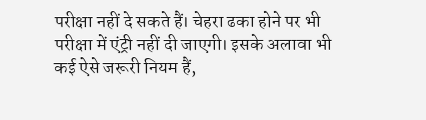परीक्षा नहीं दे सकते हैं। चेहरा ढका होने पर भी परीक्षा में एंट्री नहीं दी जाएगी। इसके अलावा भी कई ऐसे जरूरी नियम हैं,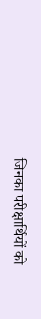जिनका परीक्षार्थियों को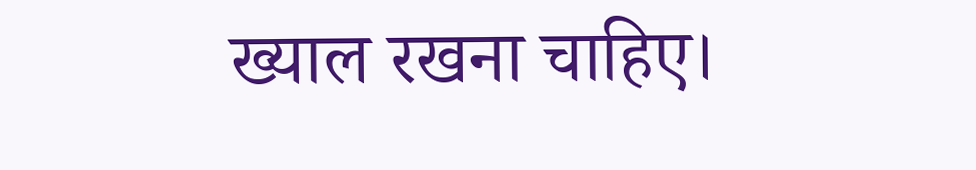ख्याल रखना चाहिए।